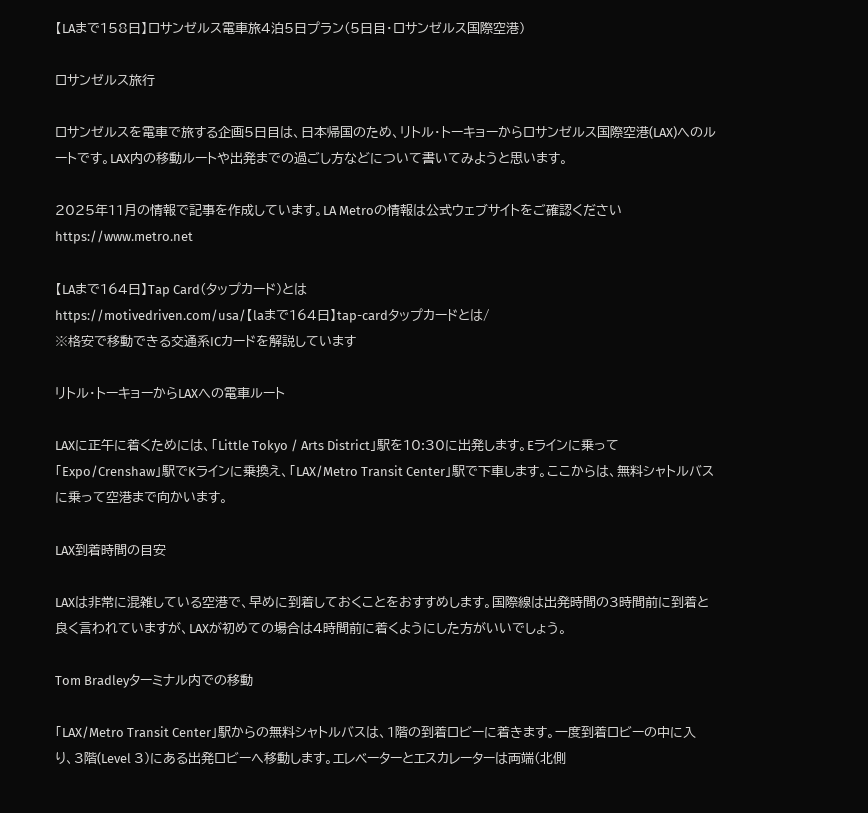【LAまで158日】ロサンゼルス電車旅4泊5日プラン(5日目・ロサンゼルス国際空港)

ロサンゼルス旅行

ロサンゼルスを電車で旅する企画5日目は、日本帰国のため、リトル・トーキョーからロサンゼルス国際空港(LAX)へのルートです。LAX内の移動ルートや出発までの過ごし方などについて書いてみようと思います。

2025年11月の情報で記事を作成しています。LA Metroの情報は公式ウェブサイトをご確認ください
https://www.metro.net

【LAまで164日】Tap Card(タップカード)とは
https://motivedriven.com/usa/【laまで164日】tap-cardタップカードとは/
※格安で移動できる交通系ICカードを解説しています

リトル・トーキョーからLAXへの電車ルート

LAXに正午に着くためには、「Little Tokyo / Arts District」駅を10:30に出発します。Eラインに乗って「Expo/Crenshaw」駅でKラインに乗換え、「LAX/Metro Transit Center」駅で下車します。ここからは、無料シャトルバスに乗って空港まで向かいます。

LAX到着時間の目安

LAXは非常に混雑している空港で、早めに到着しておくことをおすすめします。国際線は出発時間の3時間前に到着と良く言われていますが、LAXが初めての場合は4時間前に着くようにした方がいいでしょう。

Tom Bradleyターミナル内での移動

「LAX/Metro Transit Center」駅からの無料シャトルバスは、1階の到着ロビーに着きます。一度到着ロビーの中に入り、3階(Level 3)にある出発ロビーへ移動します。エレベーターとエスカレーターは両端(北側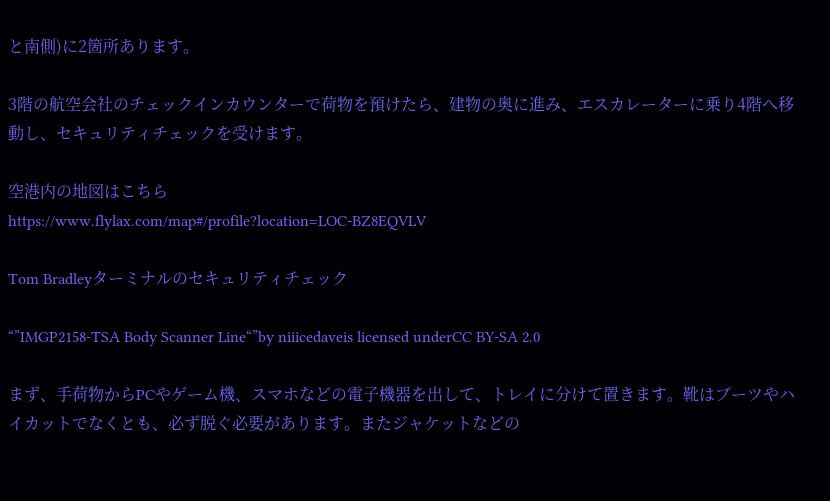と南側)に2箇所あります。

3階の航空会社のチェックインカウンターで荷物を預けたら、建物の奥に進み、エスカレーターに乗り4階へ移動し、セキュリティチェックを受けます。

空港内の地図はこちら
https://www.flylax.com/map#/profile?location=LOC-BZ8EQVLV

Tom Bradleyターミナルのセキュリティチェック

“”IMGP2158-TSA Body Scanner Line“”by niiicedaveis licensed underCC BY-SA 2.0

まず、手荷物からPCやゲーム機、スマホなどの電子機器を出して、トレイに分けて置きます。靴はブーツやハイカットでなくとも、必ず脱ぐ必要があります。またジャケットなどの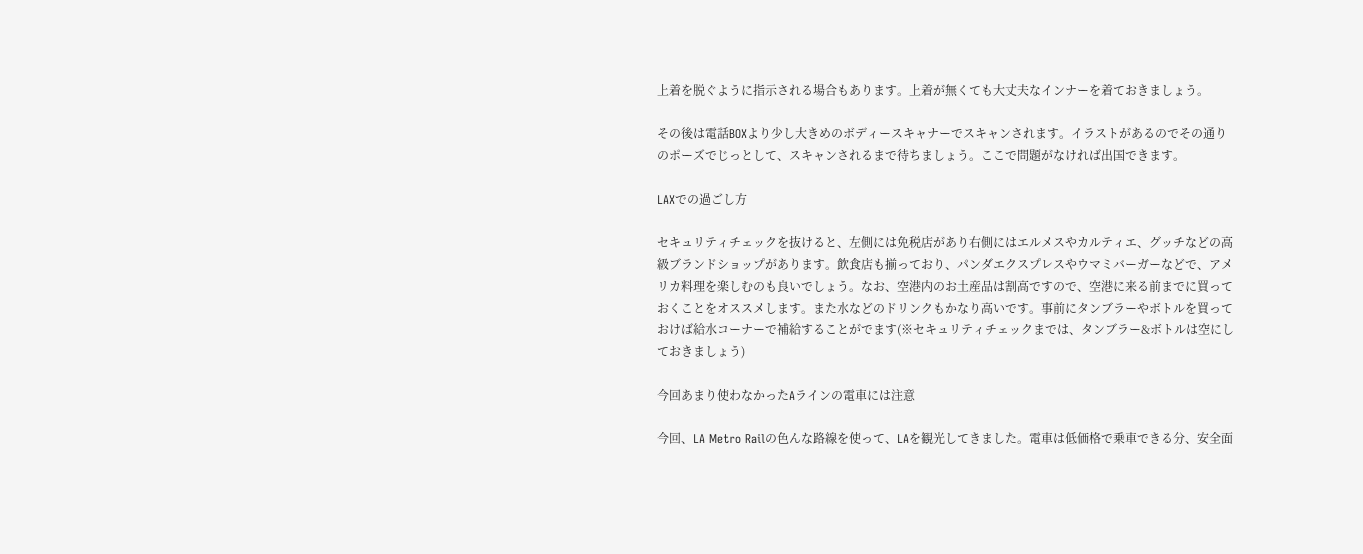上着を脱ぐように指示される場合もあります。上着が無くても大丈夫なインナーを着ておきましょう。

その後は電話BOXより少し大きめのボディースキャナーでスキャンされます。イラストがあるのでその通りのポーズでじっとして、スキャンされるまで待ちましょう。ここで問題がなければ出国できます。

LAXでの過ごし方

セキュリティチェックを抜けると、左側には免税店があり右側にはエルメスやカルティエ、グッチなどの高級ブランドショップがあります。飲食店も揃っており、パンダエクスプレスやウマミバーガーなどで、アメリカ料理を楽しむのも良いでしょう。なお、空港内のお土産品は割高ですので、空港に来る前までに買っておくことをオススメします。また水などのドリンクもかなり高いです。事前にタンブラーやボトルを買っておけば給水コーナーで補給することがでます(※セキュリティチェックまでは、タンブラー&ボトルは空にしておきましょう)

今回あまり使わなかったAラインの電車には注意

今回、LA Metro Railの色んな路線を使って、LAを観光してきました。電車は低価格で乗車できる分、安全面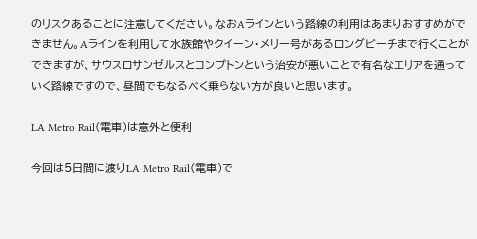のリスクあることに注意してください。なおAラインという路線の利用はあまりおすすめができません。Aラインを利用して水族館やクイーン・メリー号があるロングビーチまで行くことができますが、サウスロサンゼルスとコンプトンという治安が悪いことで有名なエリアを通っていく路線ですので、昼間でもなるべく乗らない方が良いと思います。

LA Metro Rail(電車)は意外と便利

今回は5日間に渡りLA Metro Rail(電車)で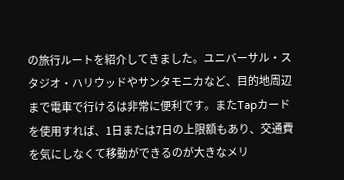の旅行ルートを紹介してきました。ユニバーサル・スタジオ・ハリウッドやサンタモニカなど、目的地周辺まで電車で行けるは非常に便利です。またTapカードを使用すれば、1日または7日の上限額もあり、交通費を気にしなくて移動ができるのが大きなメリ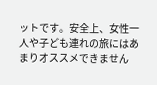ットです。安全上、女性一人や子ども連れの旅にはあまりオススメできません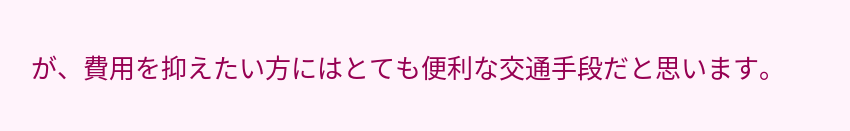が、費用を抑えたい方にはとても便利な交通手段だと思います。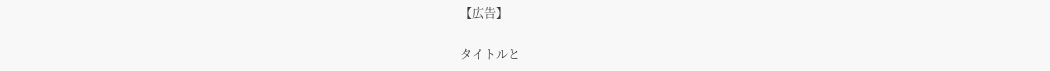【広告】

タイトルと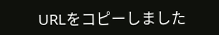URLをコピーしました